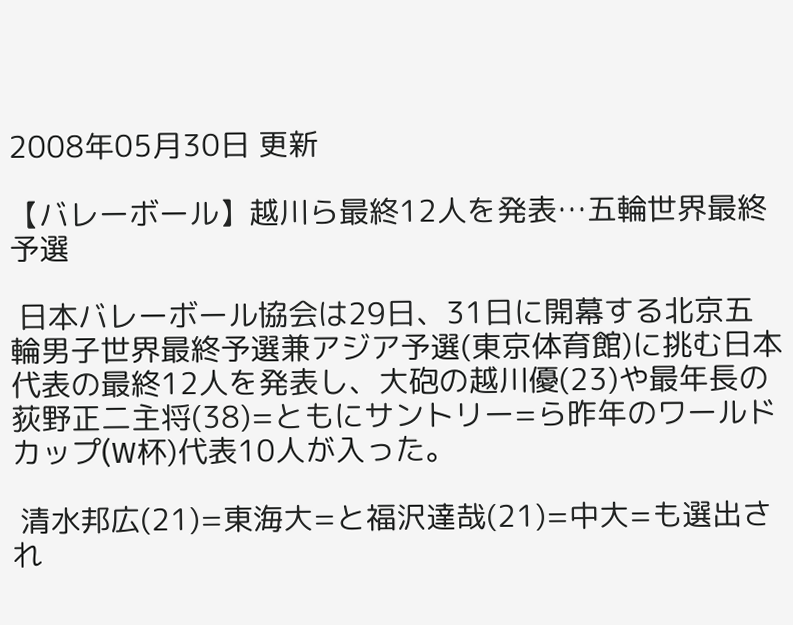2008年05月30日 更新

【バレーボール】越川ら最終12人を発表…五輪世界最終予選

 日本バレーボール協会は29日、31日に開幕する北京五輪男子世界最終予選兼アジア予選(東京体育館)に挑む日本代表の最終12人を発表し、大砲の越川優(23)や最年長の荻野正二主将(38)=ともにサントリー=ら昨年のワールドカップ(W杯)代表10人が入った。

 清水邦広(21)=東海大=と福沢達哉(21)=中大=も選出され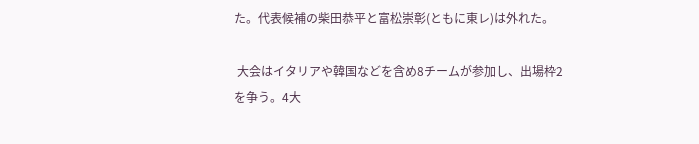た。代表候補の柴田恭平と富松崇彰(ともに東レ)は外れた。

 大会はイタリアや韓国などを含め8チームが参加し、出場枠2を争う。4大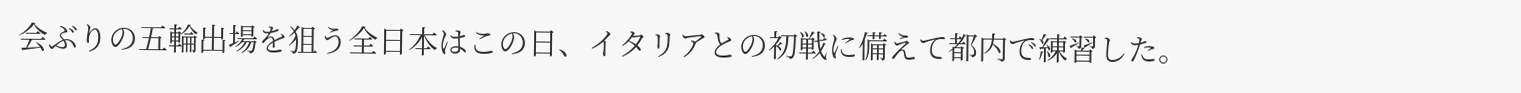会ぶりの五輪出場を狙う全日本はこの日、イタリアとの初戦に備えて都内で練習した。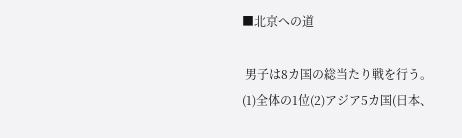■北京への道

 男子は8カ国の総当たり戦を行う。(1)全体の1位(2)アジア5カ国(日本、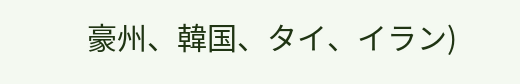豪州、韓国、タイ、イラン)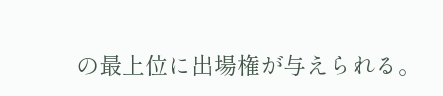の最上位に出場権が与えられる。